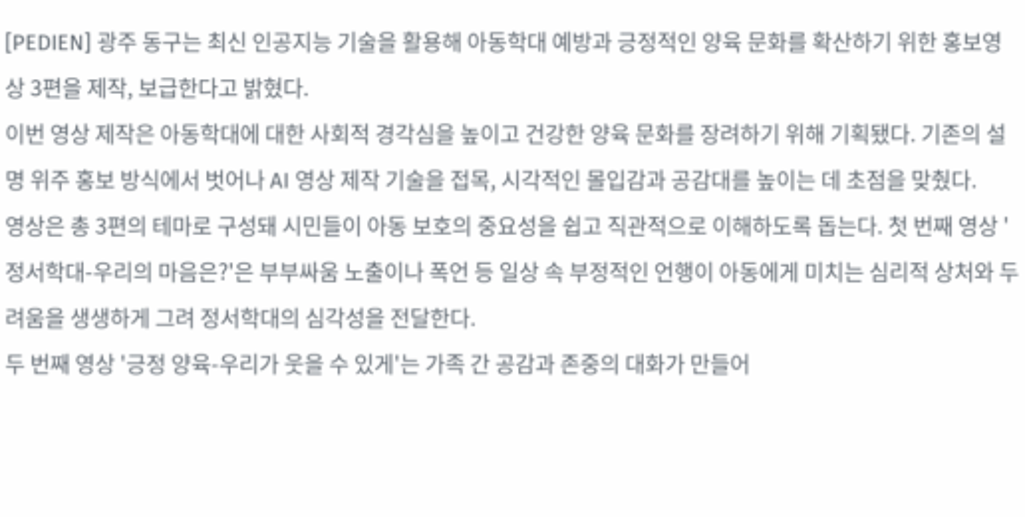[PEDIEN] 광주 동구는 최신 인공지능 기술을 활용해 아동학대 예방과 긍정적인 양육 문화를 확산하기 위한 홍보영상 3편을 제작, 보급한다고 밝혔다.
이번 영상 제작은 아동학대에 대한 사회적 경각심을 높이고 건강한 양육 문화를 장려하기 위해 기획됐다. 기존의 설명 위주 홍보 방식에서 벗어나 AI 영상 제작 기술을 접목, 시각적인 몰입감과 공감대를 높이는 데 초점을 맞췄다.
영상은 총 3편의 테마로 구성돼 시민들이 아동 보호의 중요성을 쉽고 직관적으로 이해하도록 돕는다. 첫 번째 영상 '정서학대-우리의 마음은?'은 부부싸움 노출이나 폭언 등 일상 속 부정적인 언행이 아동에게 미치는 심리적 상처와 두려움을 생생하게 그려 정서학대의 심각성을 전달한다.
두 번째 영상 '긍정 양육-우리가 웃을 수 있게'는 가족 간 공감과 존중의 대화가 만들어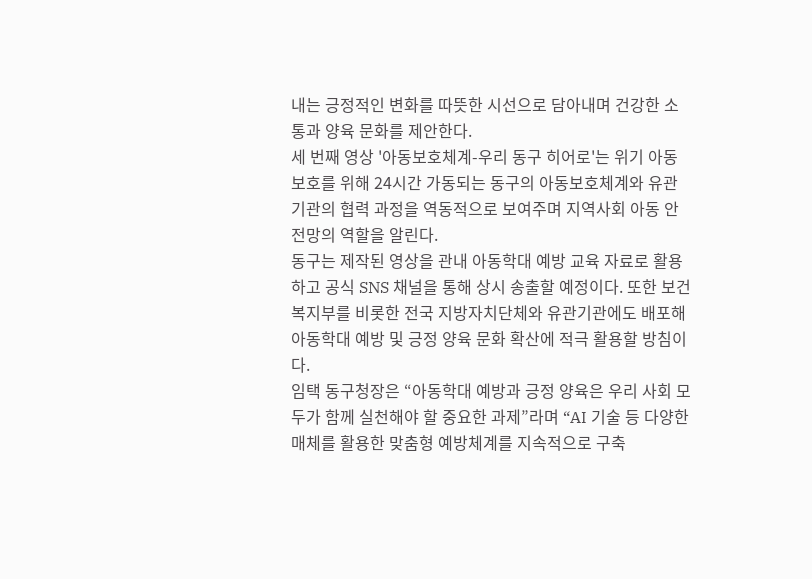내는 긍정적인 변화를 따뜻한 시선으로 담아내며 건강한 소통과 양육 문화를 제안한다.
세 번째 영상 '아동보호체계-우리 동구 히어로'는 위기 아동 보호를 위해 24시간 가동되는 동구의 아동보호체계와 유관기관의 협력 과정을 역동적으로 보여주며 지역사회 아동 안전망의 역할을 알린다.
동구는 제작된 영상을 관내 아동학대 예방 교육 자료로 활용하고 공식 SNS 채널을 통해 상시 송출할 예정이다. 또한 보건복지부를 비롯한 전국 지방자치단체와 유관기관에도 배포해 아동학대 예방 및 긍정 양육 문화 확산에 적극 활용할 방침이다.
임택 동구청장은 “아동학대 예방과 긍정 양육은 우리 사회 모두가 함께 실천해야 할 중요한 과제”라며 “AI 기술 등 다양한 매체를 활용한 맞춤형 예방체계를 지속적으로 구축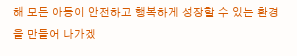해 모든 아동이 안전하고 행복하게 성장할 수 있는 환경을 만들어 나가겠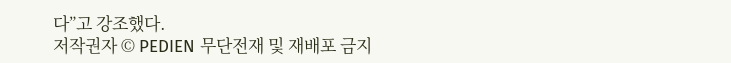다”고 강조했다.
저작권자 © PEDIEN 무단전재 및 재배포 금지